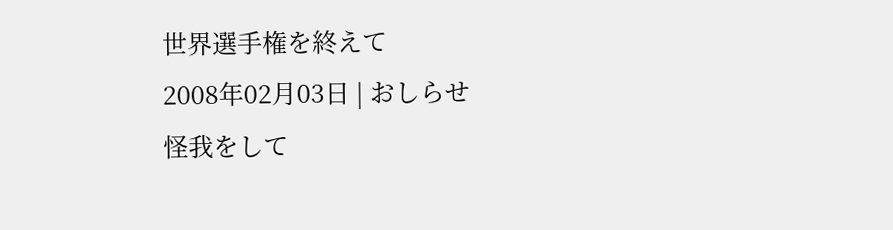世界選手権を終えて
2008年02月03日 | おしらせ
怪我をして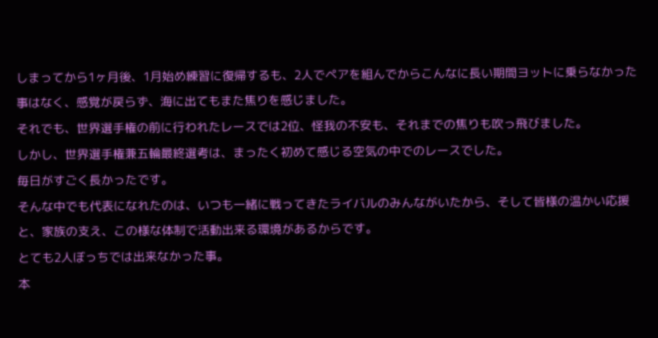しまってから1ヶ月後、1月始め練習に復帰するも、2人でペアを組んでからこんなに長い期間ヨットに乗らなかった事はなく、感覚が戻らず、海に出てもまた焦りを感じました。
それでも、世界選手権の前に行われたレースでは2位、怪我の不安も、それまでの焦りも吹っ飛びました。
しかし、世界選手権兼五輪最終選考は、まったく初めて感じる空気の中でのレースでした。
毎日がすごく長かったです。
そんな中でも代表になれたのは、いつも一緒に戦ってきたライバルのみんながいたから、そして皆様の温かい応援と、家族の支え、この様な体制で活動出来る環境があるからです。
とても2人ぼっちでは出来なかった事。
本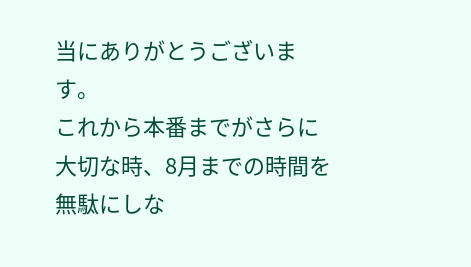当にありがとうございます。
これから本番までがさらに大切な時、8月までの時間を無駄にしな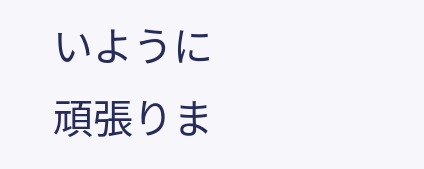いように頑張りま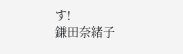す!
鎌田奈緒子